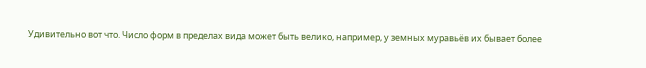Удивительно вот что. Число форм в пределах вида может быть велико, например, у земных муравьёв их бывает более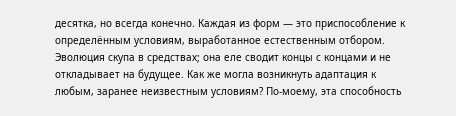десятка, но всегда конечно. Каждая из форм — это приспособление к определённым условиям, выработанное естественным отбором. Эволюция скупа в средствах; она еле сводит концы с концами и не откладывает на будущее. Как же могла возникнуть адаптация к любым, заранее неизвестным условиям? По-моему, эта способность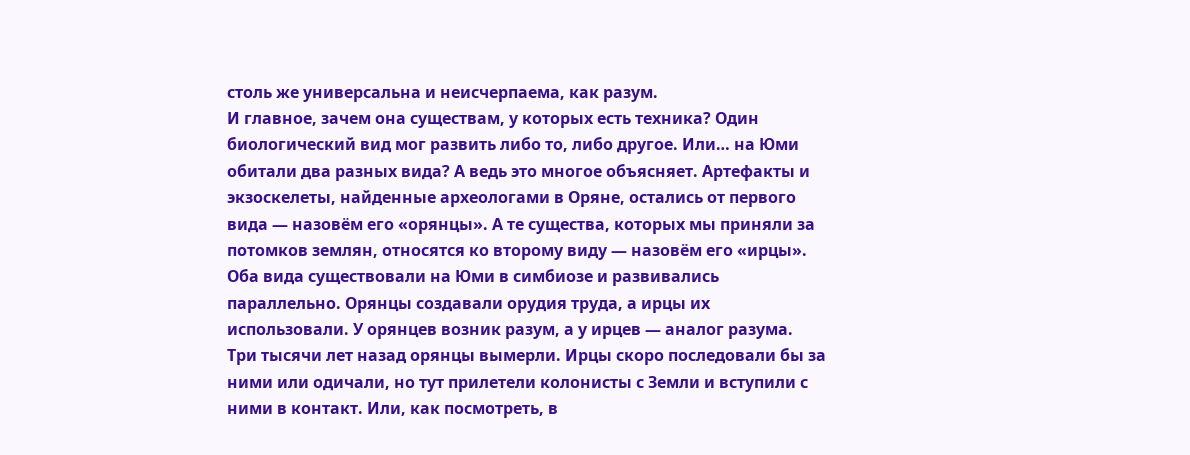столь же универсальна и неисчерпаема, как разум.
И главное, зачем она существам, у которых есть техника? Один биологический вид мог развить либо то, либо другое. Или… на Юми обитали два разных вида? А ведь это многое объясняет. Артефакты и экзоскелеты, найденные археологами в Оряне, остались от первого вида — назовём его «орянцы». А те существа, которых мы приняли за потомков землян, относятся ко второму виду — назовём его «ирцы». Оба вида существовали на Юми в симбиозе и развивались параллельно. Орянцы создавали орудия труда, а ирцы их использовали. У орянцев возник разум, а у ирцев — аналог разума.
Три тысячи лет назад орянцы вымерли. Ирцы скоро последовали бы за ними или одичали, но тут прилетели колонисты с Земли и вступили с ними в контакт. Или, как посмотреть, в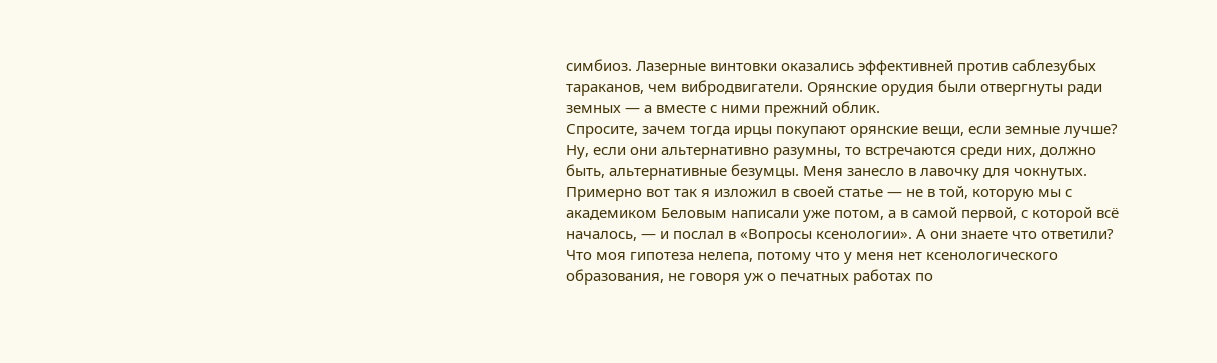симбиоз. Лазерные винтовки оказались эффективней против саблезубых тараканов, чем вибродвигатели. Орянские орудия были отвергнуты ради земных — а вместе с ними прежний облик.
Спросите, зачем тогда ирцы покупают орянские вещи, если земные лучше? Ну, если они альтернативно разумны, то встречаются среди них, должно быть, альтернативные безумцы. Меня занесло в лавочку для чокнутых.
Примерно вот так я изложил в своей статье — не в той, которую мы с академиком Беловым написали уже потом, а в самой первой, с которой всё началось, — и послал в «Вопросы ксенологии». А они знаете что ответили? Что моя гипотеза нелепа, потому что у меня нет ксенологического образования, не говоря уж о печатных работах по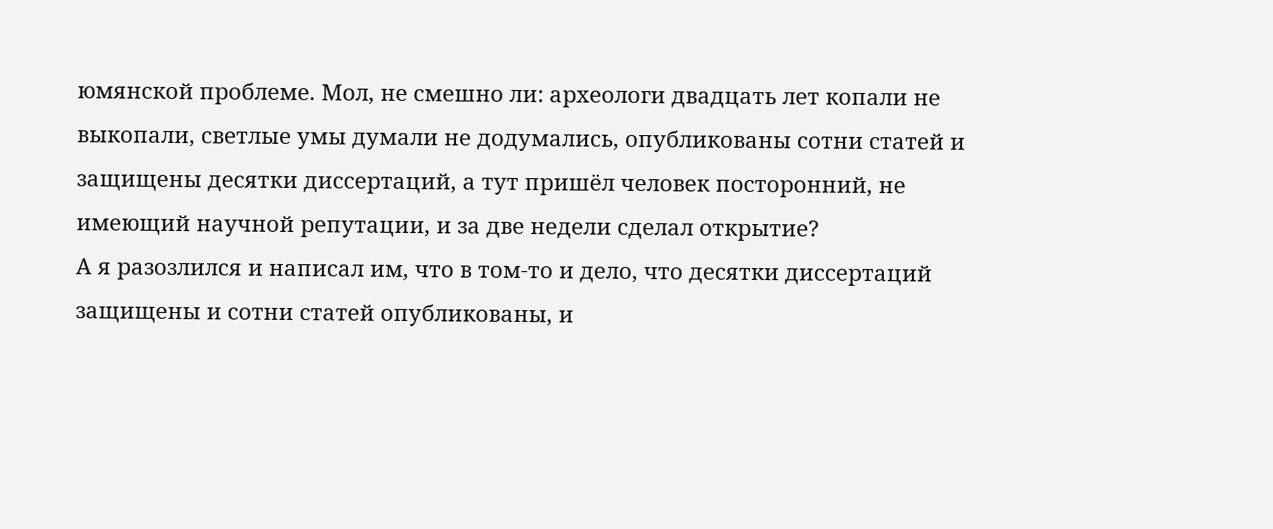юмянской проблеме. Мол, не смешно ли: археологи двадцать лет копали не выкопали, светлые умы думали не додумались, опубликованы сотни статей и защищены десятки диссертаций, а тут пришёл человек посторонний, не имеющий научной репутации, и за две недели сделал открытие?
А я разозлился и написал им, что в том-то и дело, что десятки диссертаций защищены и сотни статей опубликованы, и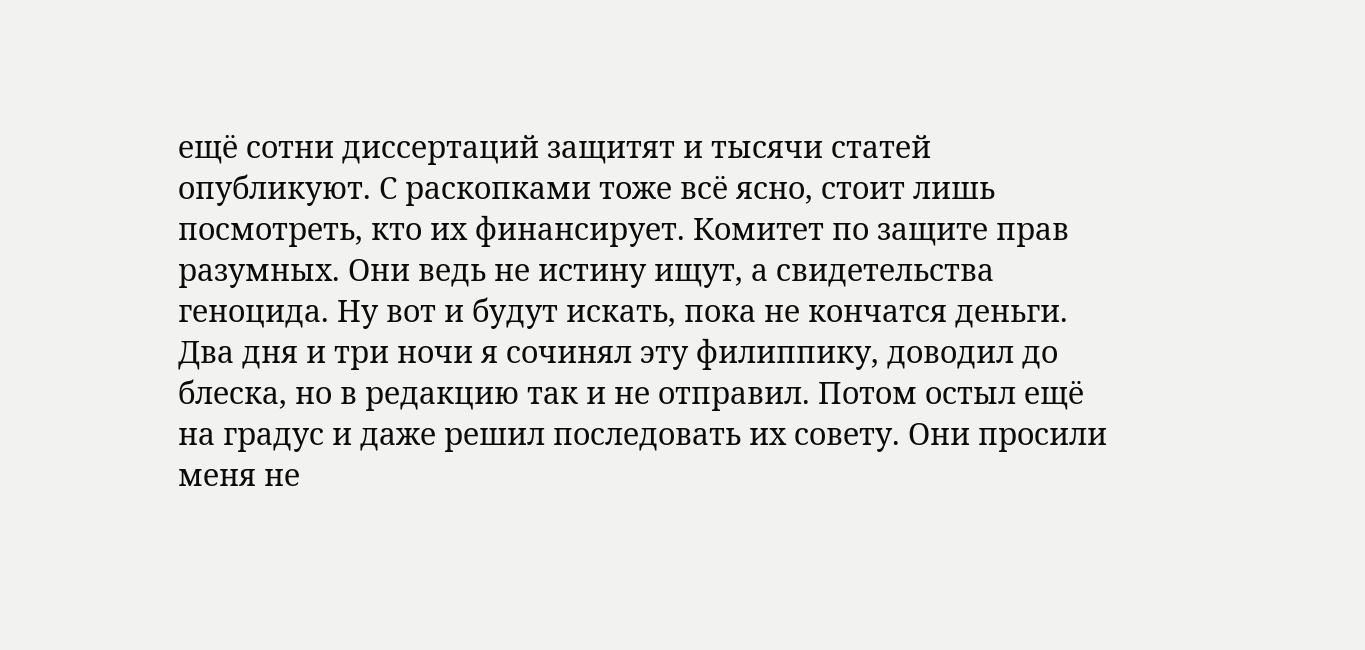ещё сотни диссертаций защитят и тысячи статей опубликуют. С раскопками тоже всё ясно, стоит лишь посмотреть, кто их финансирует. Комитет по защите прав разумных. Они ведь не истину ищут, а свидетельства геноцида. Ну вот и будут искать, пока не кончатся деньги.
Два дня и три ночи я сочинял эту филиппику, доводил до блеска, но в редакцию так и не отправил. Потом остыл ещё на градус и даже решил последовать их совету. Они просили меня не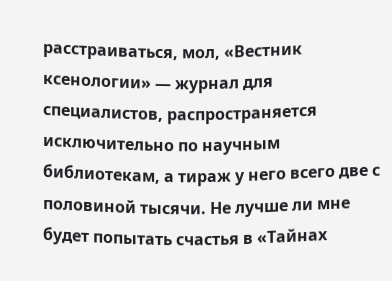расстраиваться, мол, «Вестник ксенологии» — журнал для специалистов, распространяется исключительно по научным библиотекам, а тираж у него всего две с половиной тысячи. Не лучше ли мне будет попытать счастья в «Тайнах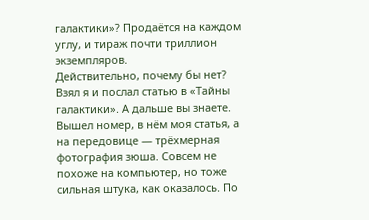галактики»? Продаётся на каждом углу, и тираж почти триллион экземпляров.
Действительно, почему бы нет? Взял я и послал статью в «Тайны галактики». А дальше вы знаете. Вышел номер, в нём моя статья, а на передовице — трёхмерная фотография зюша. Совсем не похоже на компьютер, но тоже сильная штука, как оказалось. По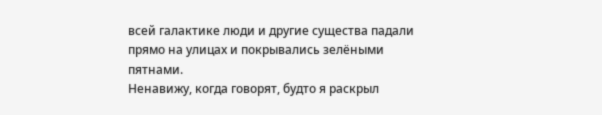всей галактике люди и другие существа падали прямо на улицах и покрывались зелёными пятнами.
Ненавижу, когда говорят, будто я раскрыл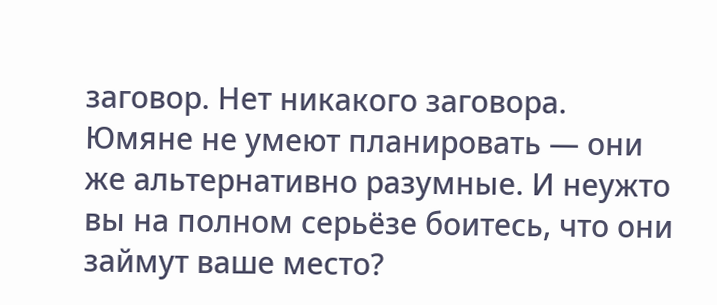заговор. Нет никакого заговора. Юмяне не умеют планировать — они же альтернативно разумные. И неужто вы на полном серьёзе боитесь, что они займут ваше место?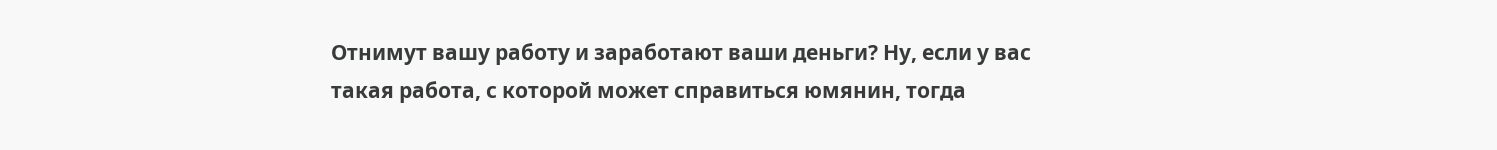Отнимут вашу работу и заработают ваши деньги? Ну, если у вас такая работа, с которой может справиться юмянин, тогда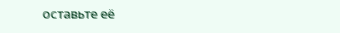оставьте её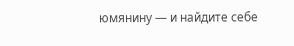юмянину — и найдите себе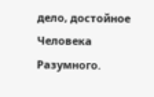дело, достойное Человека Разумного.